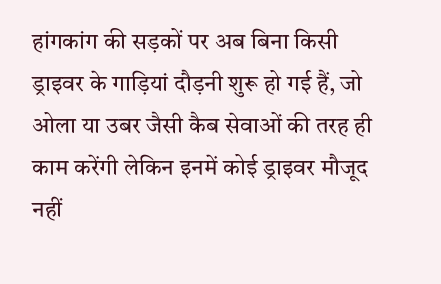हांगकांग की सड़कों पर अब बिना किसी ड्राइवर के गाड़ियां दौड़नी शुरू हो गई हैं, जो ओला या उबर जैसी कैब सेवाओं की तरह ही काम करेंगी लेकिन इनमें कोई ड्राइवर मौजूद नहीं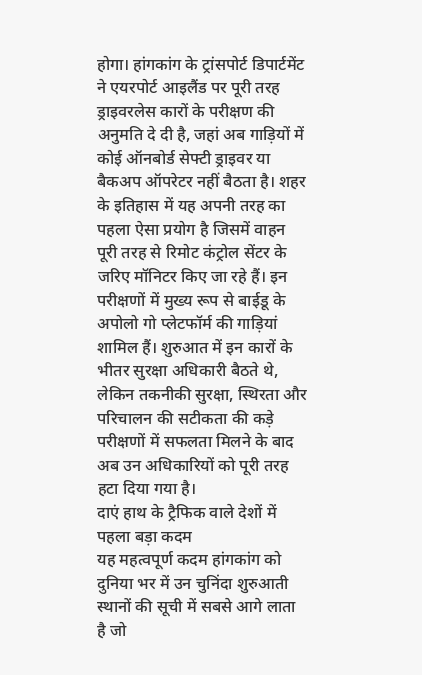होगा। हांगकांग के ट्रांसपोर्ट डिपार्टमेंट ने एयरपोर्ट आइलैंड पर पूरी तरह ड्राइवरलेस कारों के परीक्षण की अनुमति दे दी है, जहां अब गाड़ियों में कोई ऑनबोर्ड सेफ्टी ड्राइवर या बैकअप ऑपरेटर नहीं बैठता है। शहर के इतिहास में यह अपनी तरह का पहला ऐसा प्रयोग है जिसमें वाहन पूरी तरह से रिमोट कंट्रोल सेंटर के जरिए मॉनिटर किए जा रहे हैं। इन परीक्षणों में मुख्य रूप से बाईडू के अपोलो गो प्लेटफॉर्म की गाड़ियां शामिल हैं। शुरुआत में इन कारों के भीतर सुरक्षा अधिकारी बैठते थे, लेकिन तकनीकी सुरक्षा, स्थिरता और परिचालन की सटीकता की कड़े परीक्षणों में सफलता मिलने के बाद अब उन अधिकारियों को पूरी तरह हटा दिया गया है।
दाएं हाथ के ट्रैफिक वाले देशों में पहला बड़ा कदम
यह महत्वपूर्ण कदम हांगकांग को दुनिया भर में उन चुनिंदा शुरुआती स्थानों की सूची में सबसे आगे लाता है जो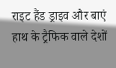राइट हैंड ड्राइव और बाएं हाथ के ट्रैफिक वाले देशों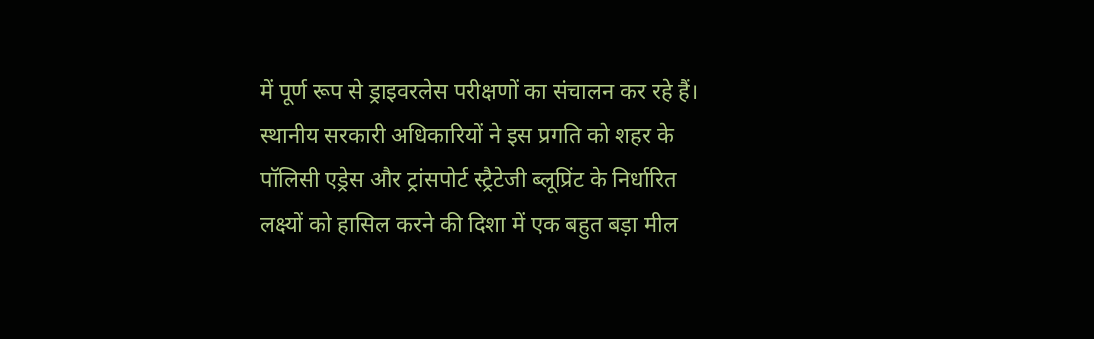में पूर्ण रूप से ड्राइवरलेस परीक्षणों का संचालन कर रहे हैं। स्थानीय सरकारी अधिकारियों ने इस प्रगति को शहर के पॉलिसी एड्रेस और ट्रांसपोर्ट स्ट्रैटेजी ब्लूप्रिंट के निर्धारित लक्ष्यों को हासिल करने की दिशा में एक बहुत बड़ा मील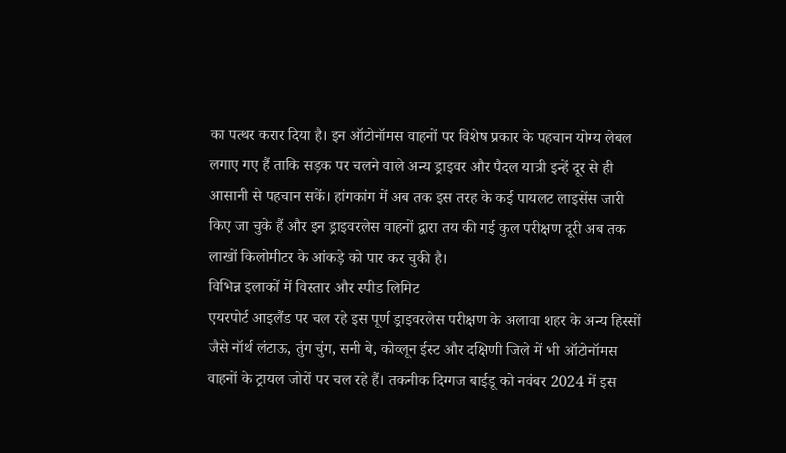का पत्थर करार दिया है। इन ऑटोनॉमस वाहनों पर विशेष प्रकार के पहचान योग्य लेबल लगाए गए हैं ताकि सड़क पर चलने वाले अन्य ड्राइवर और पैदल यात्री इन्हें दूर से ही आसानी से पहचान सकें। हांगकांग में अब तक इस तरह के कई पायलट लाइसेंस जारी किए जा चुके हैं और इन ड्राइवरलेस वाहनों द्वारा तय की गई कुल परीक्षण दूरी अब तक लाखों किलोमीटर के आंकड़े को पार कर चुकी है।
विभिन्न इलाकों में विस्तार और स्पीड लिमिट
एयरपोर्ट आइलैंड पर चल रहे इस पूर्ण ड्राइवरलेस परीक्षण के अलावा शहर के अन्य हिस्सों जैसे नॉर्थ लंटाऊ, तुंग चुंग, सनी बे, कोव्लून ईस्ट और दक्षिणी जिले में भी ऑटोनॉमस वाहनों के ट्रायल जोरों पर चल रहे हैं। तकनीक दिग्गज बाईडू को नवंबर 2024 में इस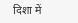दिशा में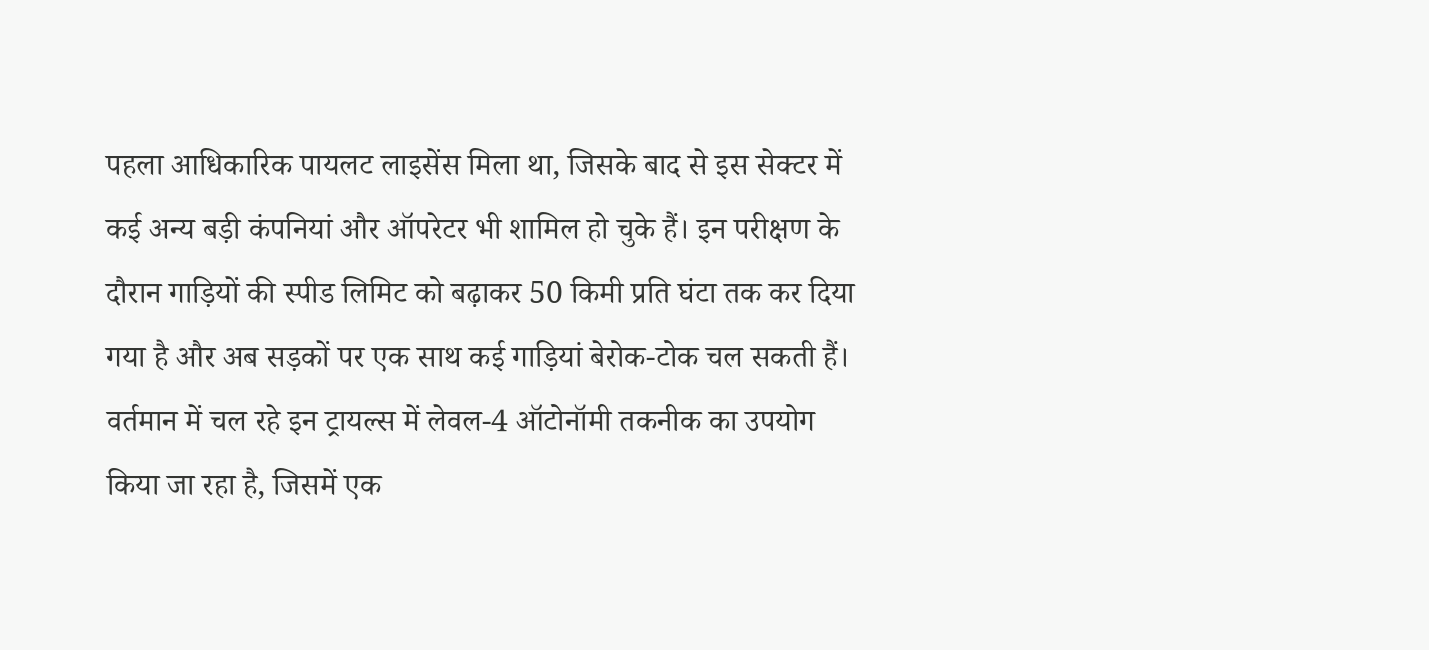पहला आधिकारिक पायलट लाइसेंस मिला था, जिसके बाद से इस सेक्टर में कई अन्य बड़ी कंपनियां और ऑपरेटर भी शामिल हो चुके हैं। इन परीक्षण के दौरान गाड़ियों की स्पीड लिमिट को बढ़ाकर 50 किमी प्रति घंटा तक कर दिया गया है और अब सड़कों पर एक साथ कई गाड़ियां बेरोक-टोक चल सकती हैं। वर्तमान में चल रहे इन ट्रायल्स में लेवल-4 ऑटोनॉमी तकनीक का उपयोग किया जा रहा है, जिसमें एक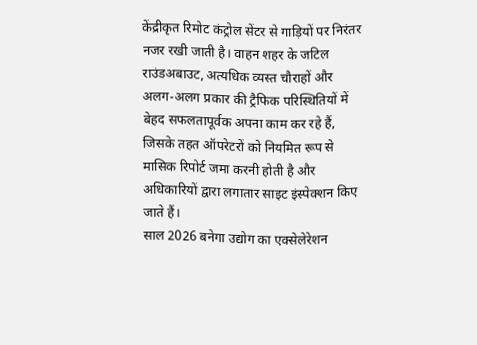केंद्रीकृत रिमोट कंट्रोल सेंटर से गाड़ियों पर निरंतर नजर रखी जाती है। वाहन शहर के जटिल राउंडअबाउट, अत्यधिक व्यस्त चौराहों और अलग-अलग प्रकार की ट्रैफिक परिस्थितियों में बेहद सफलतापूर्वक अपना काम कर रहे हैं, जिसके तहत ऑपरेटरों को नियमित रूप से मासिक रिपोर्ट जमा करनी होती है और अधिकारियों द्वारा लगातार साइट इंस्पेक्शन किए जाते हैं।
साल 2026 बनेगा उद्योग का एक्सेलेरेशन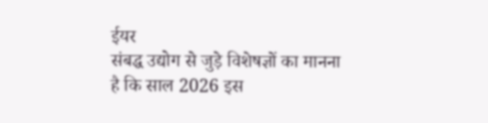ईयर
संबद्ध उद्योग से जुड़े विशेषज्ञों का मानना है कि साल 2026 इस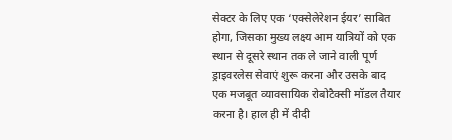सेक्टर के लिए एक ‘एक्सेलेरेशन ईयर’ साबित होगा, जिसका मुख्य लक्ष्य आम यात्रियों को एक स्थान से दूसरे स्थान तक ले जाने वाली पूर्ण ड्राइवरलेस सेवाएं शुरू करना और उसके बाद एक मजबूत व्यावसायिक रोबोटैक्सी मॉडल तैयार करना है। हाल ही में दीदी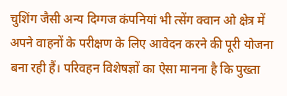चुशिंग जैसी अन्य दिग्गज कंपनियां भी त्सेंग क्वान ओ क्षेत्र में अपने वाहनों के परीक्षण के लिए आवेदन करने की पूरी योजना बना रही हैं। परिवहन विशेषज्ञों का ऐसा मानना है कि पुख्ता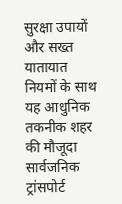सुरक्षा उपायों और सख्त यातायात नियमों के साथ यह आधुनिक तकनीक शहर की मौजूदा सार्वजनिक ट्रांसपोर्ट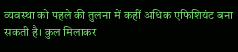व्यवस्था को पहले की तुलना में कहीं अधिक एफिशियंट बना सकती है। कुल मिलाकर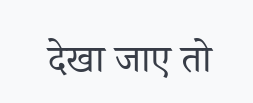देखा जाए तो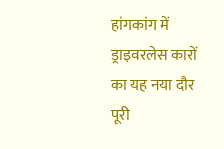हांगकांग में ड्राइवरलेस कारों का यह नया दौर पूरी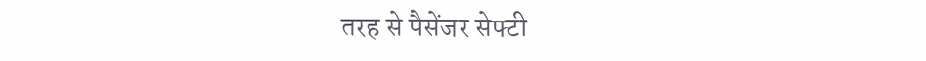तरह से पैसेंजर सेफ्टी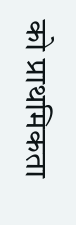को प्राथमिकता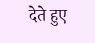देते हुए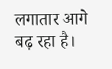लगातार आगे बढ़ रहा है।